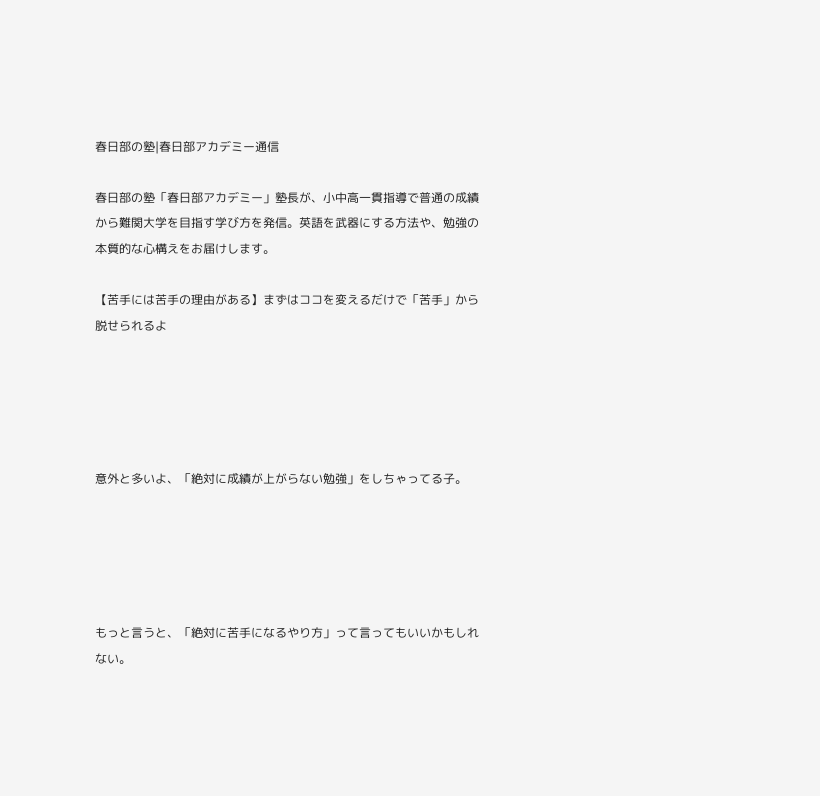春日部の塾|春日部アカデミー通信

春日部の塾「春日部アカデミー」塾長が、小中高一貫指導で普通の成績から難関大学を目指す学び方を発信。英語を武器にする方法や、勉強の本質的な心構えをお届けします。

【苦手には苦手の理由がある】まずはココを変えるだけで「苦手」から脱せられるよ





意外と多いよ、「絶対に成績が上がらない勉強」をしちゃってる子。





もっと言うと、「絶対に苦手になるやり方」って言ってもいいかもしれない。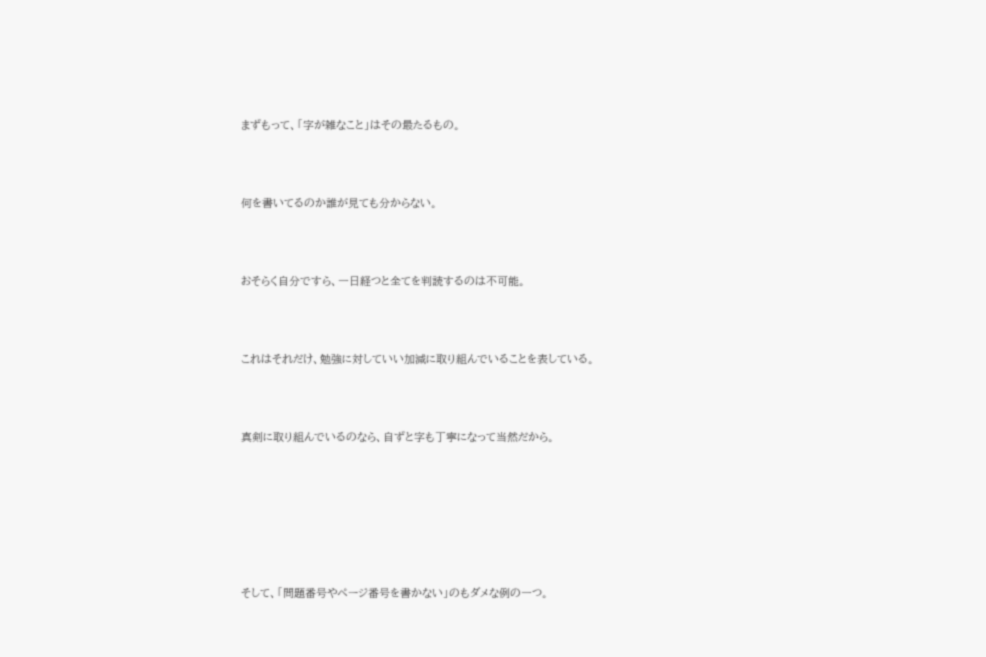まずもって、「字が雑なこと」はその最たるもの。



何を書いてるのか誰が見ても分からない。



おそらく自分ですら、一日経つと全てを判読するのは不可能。



これはそれだけ、勉強に対していい加減に取り組んでいることを表している。



真剣に取り組んでいるのなら、自ずと字も丁寧になって当然だから。







そして、「問題番号やページ番号を書かない」のもダメな例の一つ。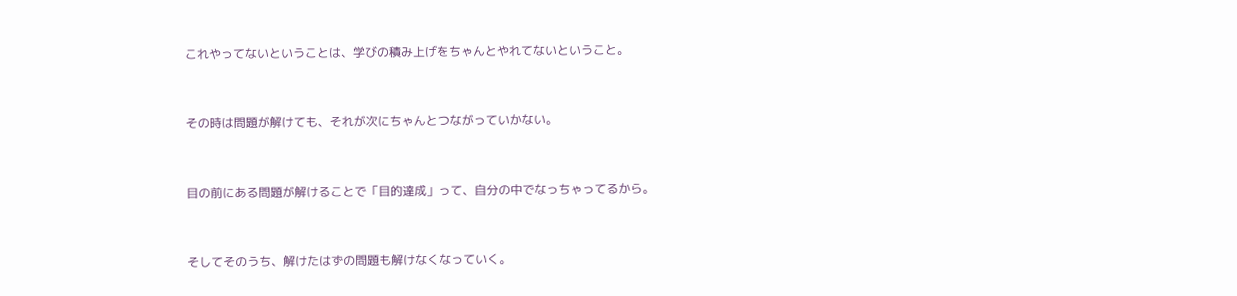これやってないということは、学びの積み上げをちゃんとやれてないということ。



その時は問題が解けても、それが次にちゃんとつながっていかない。



目の前にある問題が解けることで「目的達成」って、自分の中でなっちゃってるから。



そしてそのうち、解けたはずの問題も解けなくなっていく。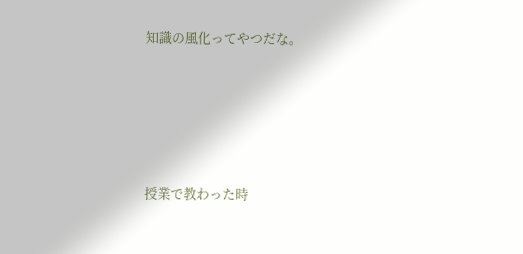知識の風化ってやつだな。





授業で教わった時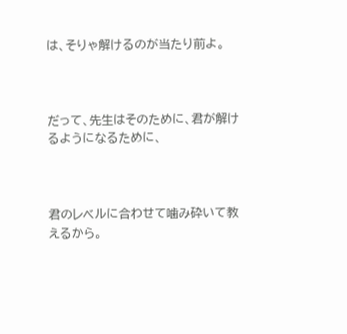は、そりゃ解けるのが当たり前よ。



だって、先生はそのために、君が解けるようになるために、



君のレベルに合わせて噛み砕いて教えるから。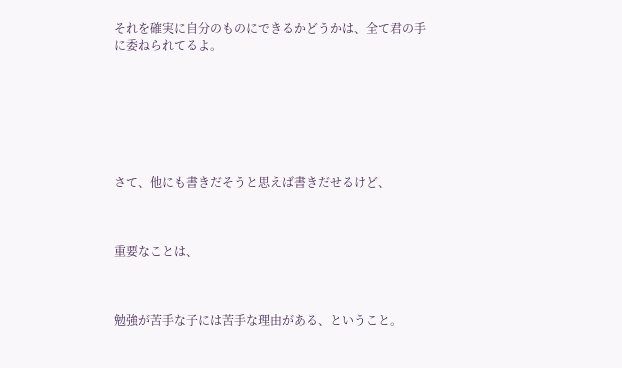それを確実に自分のものにできるかどうかは、全て君の手に委ねられてるよ。







さて、他にも書きだそうと思えば書きだせるけど、



重要なことは、



勉強が苦手な子には苦手な理由がある、ということ。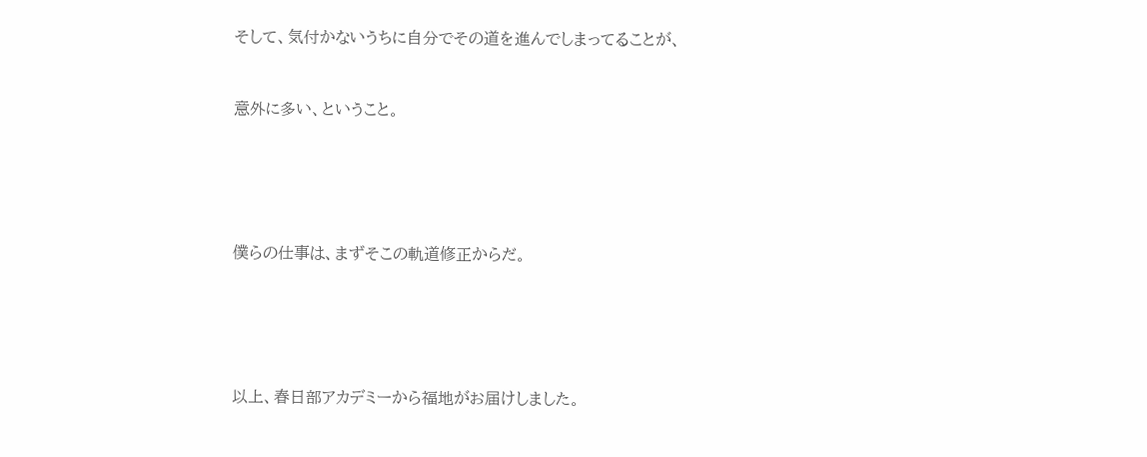そして、気付かないうちに自分でその道を進んでしまってることが、



意外に多い、ということ。







僕らの仕事は、まずそこの軌道修正からだ。







以上、春日部アカデミーから福地がお届けしました。